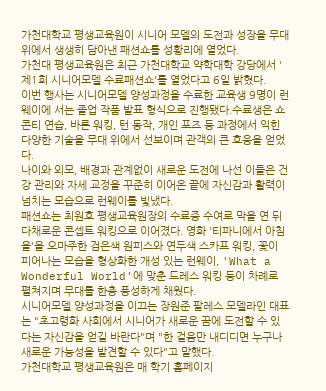가천대학교 평생교육원이 시니어 모델의 도전과 성장을 무대 위에서 생생히 담아낸 패션쇼를 성황리에 열었다.
가천대 평생교육원은 최근 가천대학교 약학대학 강당에서 '제1회 시니어모델 수료패션쇼'를 열었다고 6일 밝혔다.
이번 행사는 시니어모델 양성과정을 수료한 교육생 9명이 런웨이에 서는 졸업 작품 발표 형식으로 진행됐다.수료생은 쇼 콘티 연습, 바른 워킹, 턴 동작, 개인 포즈 등 과정에서 익힌 다양한 기술을 무대 위에서 선보이며 관객의 큰 호응을 얻었다.
나이와 외모, 배경과 관계없이 새로운 도전에 나선 이들은 건강 관리와 자세 교정을 꾸준히 이어온 끝에 자신감과 활력이 넘치는 모습으로 런웨이를 빛냈다.
패션쇼는 최원호 평생교육원장의 수료증 수여로 막을 연 뒤 다채로운 콘셉트 워킹으로 이어졌다. 영화 '티파니에서 아침을'을 오마주한 검은색 원피스와 연두색 스카프 워킹, 꽃이 피어나는 모습을 형상화한 개성 있는 런웨이, 'What a Wonderful World'에 맞춘 드레스 워킹 등이 차례로 펼쳐지며 무대를 한층 풍성하게 채웠다.
시니어모델 양성과정을 이끄는 장원준 팔레스 모델라인 대표는 "초고령화 사회에서 시니어가 새로운 꿈에 도전할 수 있다는 자신감을 얻길 바란다"며 "한 걸음만 내디디면 누구나 새로운 가능성을 발견할 수 있다"고 말했다.
가천대학교 평생교육원은 매 학기 홈페이지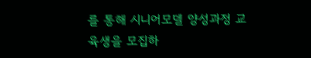를 통해 시니어모델 양성과정 교육생을 모집하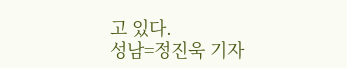고 있다.
성남=정진욱 기자